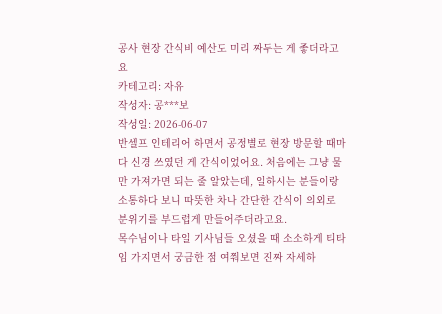공사 현장 간식비 예산도 미리 짜두는 게 좋더라고요
카테고리: 자유
작성자: 공***보
작성일: 2026-06-07
반셀프 인테리어 하면서 공정별로 현장 방문할 때마다 신경 쓰였던 게 간식이었어요. 처음에는 그냥 물만 가져가면 되는 줄 알았는데, 일하시는 분들이랑 소통하다 보니 따뜻한 차나 간단한 간식이 의외로 분위기를 부드럽게 만들어주더라고요.
목수님이나 타일 기사님들 오셨을 때 소소하게 티타임 가지면서 궁금한 점 여쭤보면 진짜 자세하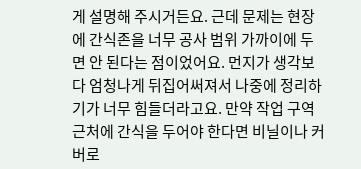게 설명해 주시거든요. 근데 문제는 현장에 간식존을 너무 공사 범위 가까이에 두면 안 된다는 점이었어요. 먼지가 생각보다 엄청나게 뒤집어써져서 나중에 정리하기가 너무 힘들더라고요. 만약 작업 구역 근처에 간식을 두어야 한다면 비닐이나 커버로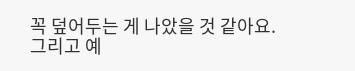꼭 덮어두는 게 나았을 것 같아요.
그리고 예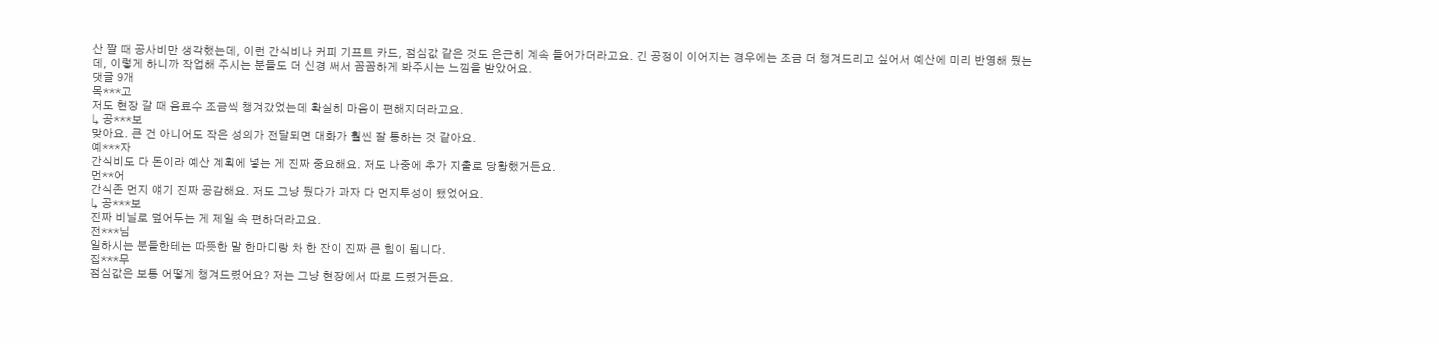산 짤 때 공사비만 생각했는데, 이런 간식비나 커피 기프트 카드, 점심값 같은 것도 은근히 계속 들어가더라고요. 긴 공정이 이어지는 경우에는 조금 더 챙겨드리고 싶어서 예산에 미리 반영해 뒀는데, 이렇게 하니까 작업해 주시는 분들도 더 신경 써서 꼼꼼하게 봐주시는 느낌을 받았어요.
댓글 9개
목***고
저도 현장 갈 때 음료수 조금씩 챙겨갔었는데 확실히 마음이 편해지더라고요.
↳ 공***보
맞아요. 큰 건 아니어도 작은 성의가 전달되면 대화가 훨씬 잘 통하는 것 같아요.
예***자
간식비도 다 돈이라 예산 계획에 넣는 게 진짜 중요해요. 저도 나중에 추가 지출로 당황했거든요.
먼**어
간식존 먼지 얘기 진짜 공감해요. 저도 그냥 뒀다가 과자 다 먼지투성이 됐었어요.
↳ 공***보
진짜 비닐로 덮어두는 게 제일 속 편하더라고요.
전***님
일하시는 분들한테는 따뜻한 말 한마디랑 차 한 잔이 진짜 큰 힘이 됩니다.
집***무
점심값은 보통 어떻게 챙겨드렸어요? 저는 그냥 현장에서 따로 드렸거든요.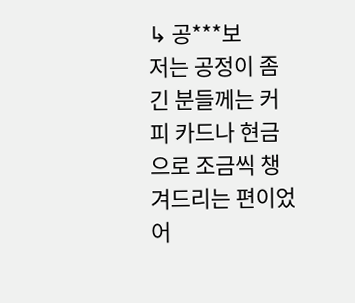↳ 공***보
저는 공정이 좀 긴 분들께는 커피 카드나 현금으로 조금씩 챙겨드리는 편이었어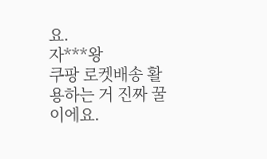요.
자***왕
쿠팡 로켓배송 활용하는 거 진짜 꿀이에요.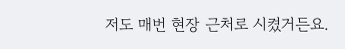저도 매번 현장 근처로 시켰거든요.